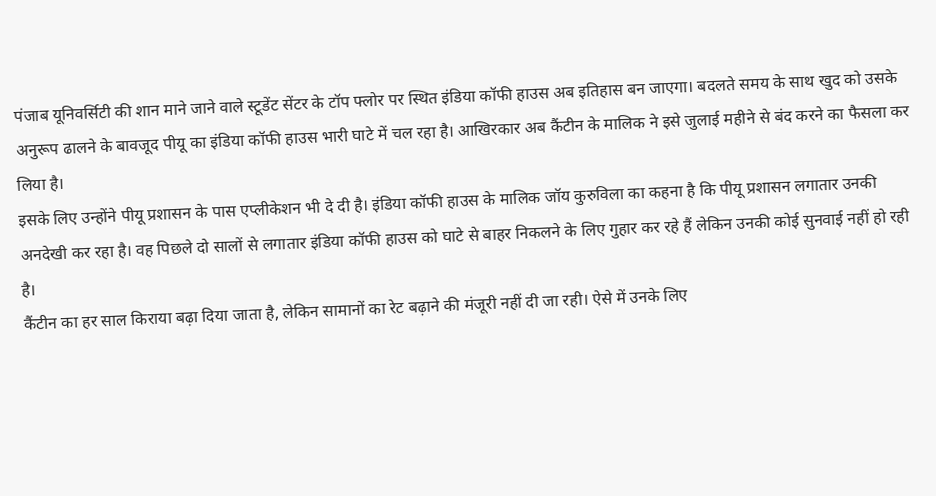पंजाब यूनिवर्सिटी की शान माने जाने वाले स्टूडेंट सेंटर के टॉप फ्लोर पर स्थित इंडिया कॉफी हाउस अब इतिहास बन जाएगा। बदलते समय के साथ खुद को उसके अनुरूप ढालने के बावजूद पीयू का इंडिया कॉफी हाउस भारी घाटे में चल रहा है। आखिरकार अब कैंटीन के मालिक ने इसे जुलाई महीने से बंद करने का फैसला कर लिया है।
इसके लिए उन्होंने पीयू प्रशासन के पास एप्लीकेशन भी दे दी है। इंडिया कॉफी हाउस के मालिक जॉय कुरुविला का कहना है कि पीयू प्रशासन लगातार उनकी अनदेखी कर रहा है। वह पिछले दो सालों से लगातार इंडिया कॉफी हाउस को घाटे से बाहर निकलने के लिए गुहार कर रहे हैं लेकिन उनकी कोई सुनवाई नहीं हो रही है।
कैंटीन का हर साल किराया बढ़ा दिया जाता है, लेकिन सामानों का रेट बढ़ाने की मंजूरी नहीं दी जा रही। ऐसे में उनके लिए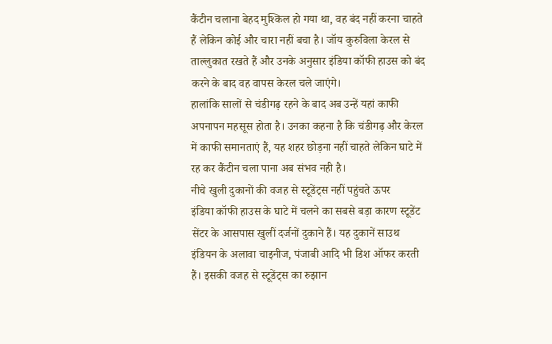कैंटीन चलाना बेहद मुश्किल हो गया था, वह बंद नहीं करना चाहते हैं लेकिन कोई और चारा नहीं बचा है। जॉय कुरुविला केरल से ताल्लुकात रखते हैं और उनके अनुसार इंडिया कॉफी हाउस को बंद करने के बाद वह वापस केरल चले जाएंगे।
हालांकि सालों से चंडीगढ़ रहने के बाद अब उन्हें यहां काफी अपनापन महसूस होता है। उनका कहना है कि चंडीगढ़ और केरल में काफी समानताएं हैं, यह शहर छोड़ना नहीं चाहते लेकिन घाटे में रह कर कैंटीन चला पाना अब संभव नही है।
नीचे खुली दुकानों की वजह से स्टूडेंट्स नहीं पहुंचते ऊपर
इंडिया कॉफी हाउस के घाटे में चलने का सबसे बड़ा कारण स्टूडेंट सेंटर के आसपास खुलीं दर्जनों दुकाने हैं। यह दुकानें साउथ इंडियन के अलावा चाइनीज, पंजाबी आदि भी डिश ऑफर करती हैं। इसकी वजह से स्टूडेंट्स का रुझान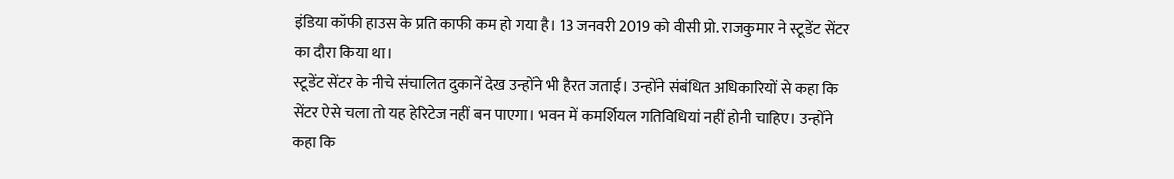इंडिया कॉफी हाउस के प्रति काफी कम हो गया है। 13 जनवरी 2019 को वीसी प्रो. राजकुमार ने स्टूडेंट सेंटर का दौरा किया था।
स्टूडेंट सेंटर के नीचे संचालित दुकानें देख उन्होंने भी हैरत जताई। उन्होंने संबंधित अधिकारियों से कहा कि सेंटर ऐसे चला तो यह हेरिटेज नहीं बन पाएगा। भवन में कमर्शियल गतिविधियां नहीं होनी चाहिए। उन्होंने कहा कि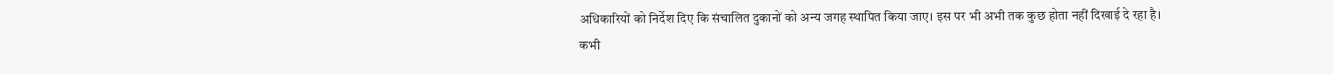अधिकारियों को निर्देश दिए कि संचालित दुकानों को अन्य जगह स्थापित किया जाए। इस पर भी अभी तक कुछ होता नहीं दिखाई दे रहा है।
कभी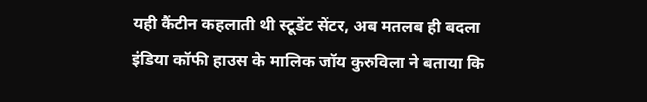यही कैंटीन कहलाती थी स्टूडेंट सेंटर, अब मतलब ही बदला
इंडिया कॉफी हाउस के मालिक जॉय कुरुविला ने बताया कि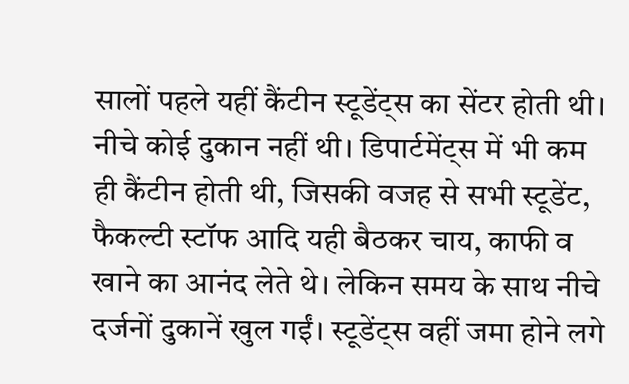सालों पहले यहीं कैंटीन स्टूडेंट्स का सेंटर होती थी। नीचे कोई दुकान नहीं थी। डिपार्टमेंट्स में भी कम ही कैंटीन होती थी, जिसकी वजह से सभी स्टूडेंट, फैकल्टी स्टॉफ आदि यही बैठकर चाय, काफी व खाने का आनंद लेते थे। लेकिन समय के साथ नीचे दर्जनों दुकानें खुल गईं। स्टूडेंट्स वहीं जमा होने लगे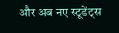और अब नए स्टूडेंट्स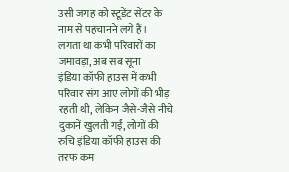उसी जगह को स्टूडेंट सेंटर के नाम से पहचानने लगे हैं।
लगता था कभी परिवारों का जमावड़ा, अब सब सूना
इंडिया कॉफी हाउस में कभी परिवार संग आए लोगों की भीड़ रहती थी, लेकिन जैसे-जैसे नीचे दुकानें खुलती गईं, लोगों की रुचि इंडिया कॉफी हाउस की तरफ कम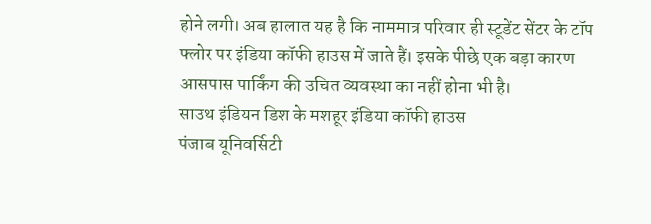होने लगी। अब हालात यह है कि नाममात्र परिवार ही स्टूडेंट सेंटर के टॉप फ्लोर पर इंडिया कॉफी हाउस में जाते हैं। इसके पीछे एक बड़ा कारण आसपास पार्किंग की उचित व्यवस्था का नहीं होना भी है।
साउथ इंडियन डिश के मशहूर इंडिया कॉफी हाउस
पंजाब यूनिवर्सिटी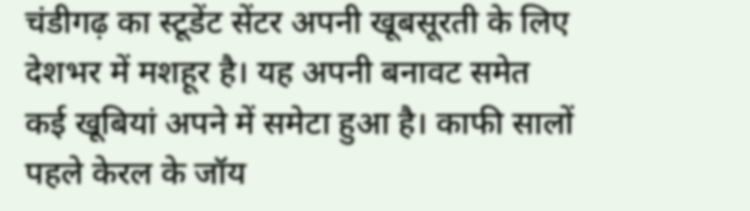चंडीगढ़ का स्टूडेंट सेंटर अपनी खूबसूरती के लिए देशभर में मशहूर है। यह अपनी बनावट समेत कई खूबियां अपने में समेटा हुआ है। काफी सालों पहले केरल के जॉय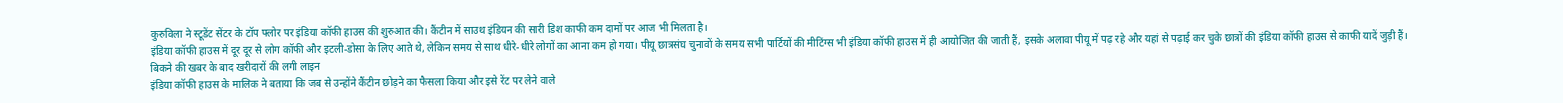कुरुविला ने स्टूडेंट सेंटर के टॉप फ्लोर पर इंडिया कॉफी हाउस की शुरुआत की। कैंटीन में साउथ इंडियन की सारी डिश काफी कम दामों पर आज भी मिलता है।
इंडिया कॉफी हाउस में दूर दूर से लोग कॉफी और इटली-डोसा के लिए आते थे, लेकिन समय से साथ धीरे-धीरे लोगों का आना कम हो गया। पीयू छात्रसंघ चुनावों के समय सभी पार्टियों की मीटिंग्स भी इंडिया कॉफी हाउस में ही आयोजित की जाती हैं, इसके अलावा पीयू में पढ़ रहे और यहां से पढ़ाई कर चुके छात्रों की इंडिया कॉफी हाउस से काफी यादें जुड़ी हैं।
बिकने की खबर के बाद खरीदारों की लगी लाइन
इंडिया कॉफी हाउस के मालिक ने बताया कि जब से उन्होंने कैंटीन छोड़ने का फैसला किया और इसे रेंट पर लेने वाले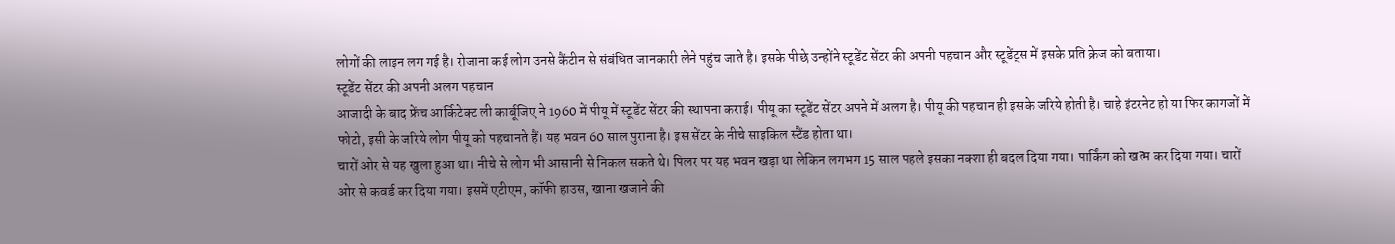लोगों की लाइन लग गई है। रोजाना कई लोग उनसे कैंटीन से संबंधित जानकारी लेने पहुंच जाते है। इसके पीछे उन्होंने स्टूडेंट सेंटर की अपनी पहचान और स्टूडेंट्स में इसके प्रति क्रेज को बताया।
स्टूडेंट सेंटर की अपनी अलग पहचान
आजादी के बाद फ्रेंच आर्किटेक्ट ली कार्बूजिए ने 1960 में पीयू में स्टूडेंट सेंटर की स्थापना कराई। पीयू का स्टूडेंट सेंटर अपने में अलग है। पीयू की पहचान ही इसके जरिये होती है। चाहे इंटरनेट हो या फिर कागजों में फोटो, इसी के जरिये लोग पीयू को पहचानते हैं। यह भवन 60 साल पुराना है। इस सेंटर के नीचे साइकिल स्टैंड होता था।
चारों ओर से यह खुला हुआ था। नीचे से लोग भी आसानी से निकल सकते थे। पिलर पर यह भवन खड़ा था लेकिन लगभग 15 साल पहले इसका नक्शा ही बदल दिया गया। पार्किंग को खत्म कर दिया गया। चारों ओर से कवर्ड कर दिया गया। इसमें एटीएम, कॉफी हाउस, खाना खजाने की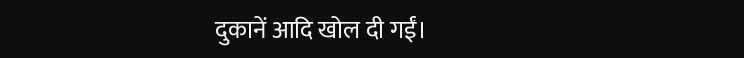दुकानें आदि खोल दी गईं।